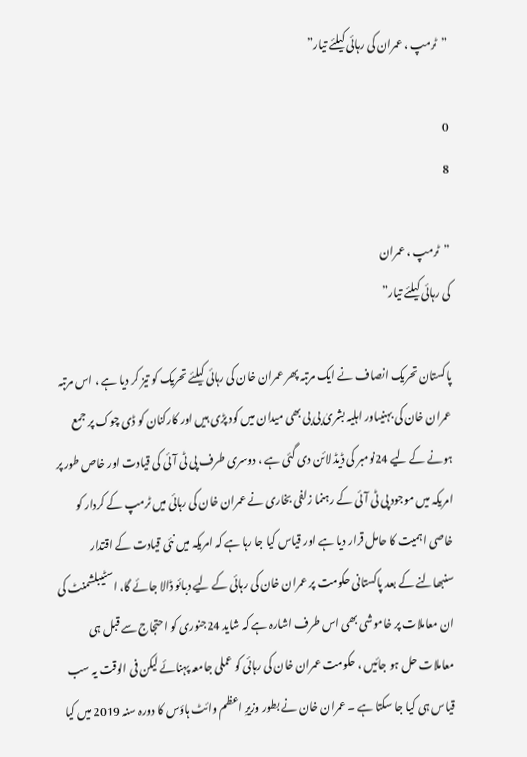”ٹرمپ ، عمران کی رہائی کیلئے تیار”

0
8

”ٹرمپ ، عمران
کی رہائی کیلئے تیار”

پاکستان تحریک انصاف نے ایک مرتبہ پھر عمران خان کی رہائی کیلئے تحریک کو تیز کر دیا ہے ، اس مرتبہ عمران خان کی بہنیںاور اہلیہ بشریٰ بی بی بھی میدان میں کود پڑی ہیں اور کارکنان کو ڈی چوک پر جمع ہونے کے لیے 24نومبر کی ڈیڈ لائن دی گئی ہے ، دوسری طرف پی ٹی آئی کی قیادت اور خاص طور پر امریکہ میں موجود پی ٹی آئی کے رہنما زلفی بخاری نے عمران خان کی رہائی میں ٹرمپ کے کردار کو خاصی اہمیت کا حامل قرار دیا ہے اور قیاس کیا جا رہا ہے کہ امریکہ میں نئی قیادت کے اقتدار سنبھالنے کے بعد پاکستانی حکومت پر عمران خان کی رہائی کے لیے دبائو ڈالا جائے گا، اسٹیبلشمنٹ کی ان معاملات پر خاموشی بھی اس طرف اشارہ ہے کہ شاید 24جنوری کو احتجاج سے قبل ہی معاملات حل ہو جائیں ، حکومت عمران خان کی رہائی کو عملی جامعہ پہنائے لیکن فی الوقت یہ سب قیاس ہی کیا جا سکتا ہے ۔ عمران خان نے بطور وزیرِ اعظم وائٹ ہاؤس کا دورہ سنہ 2019 میں کیا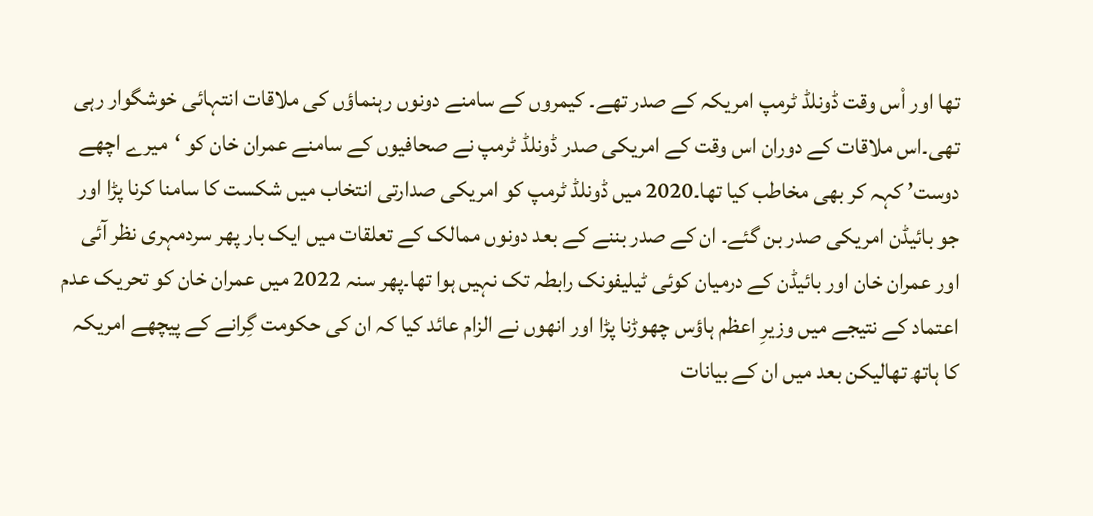تھا اور اْس وقت ڈونلڈ ٹرمپ امریکہ کے صدر تھے۔ کیمروں کے سامنے دونوں رہنماؤں کی ملاقات انتہائی خوشگوار رہی تھی۔اس ملاقات کے دوران اس وقت کے امریکی صدر ڈونلڈ ٹرمپ نے صحافیوں کے سامنے عمران خان کو ‘میرے اچھے دوست’ کہہ کر بھی مخاطب کیا تھا۔2020 میں ڈونلڈ ٹرمپ کو امریکی صدارتی انتخاب میں شکست کا سامنا کرنا پڑا اور جو بائیڈن امریکی صدر بن گئے۔ ان کے صدر بننے کے بعد دونوں ممالک کے تعلقات میں ایک بار پھر سردمہری نظر آئی اور عمران خان اور بائیڈن کے درمیان کوئی ٹیلیفونک رابطہ تک نہیں ہوا تھا۔پھر سنہ 2022 میں عمران خان کو تحریک عدم اعتماد کے نتیجے میں وزیرِ اعظم ہاؤس چھوڑنا پڑا اور انھوں نے الزام عائد کیا کہ ان کی حکومت گِرانے کے پیچھے امریکہ کا ہاتھ تھالیکن بعد میں ان کے بیانات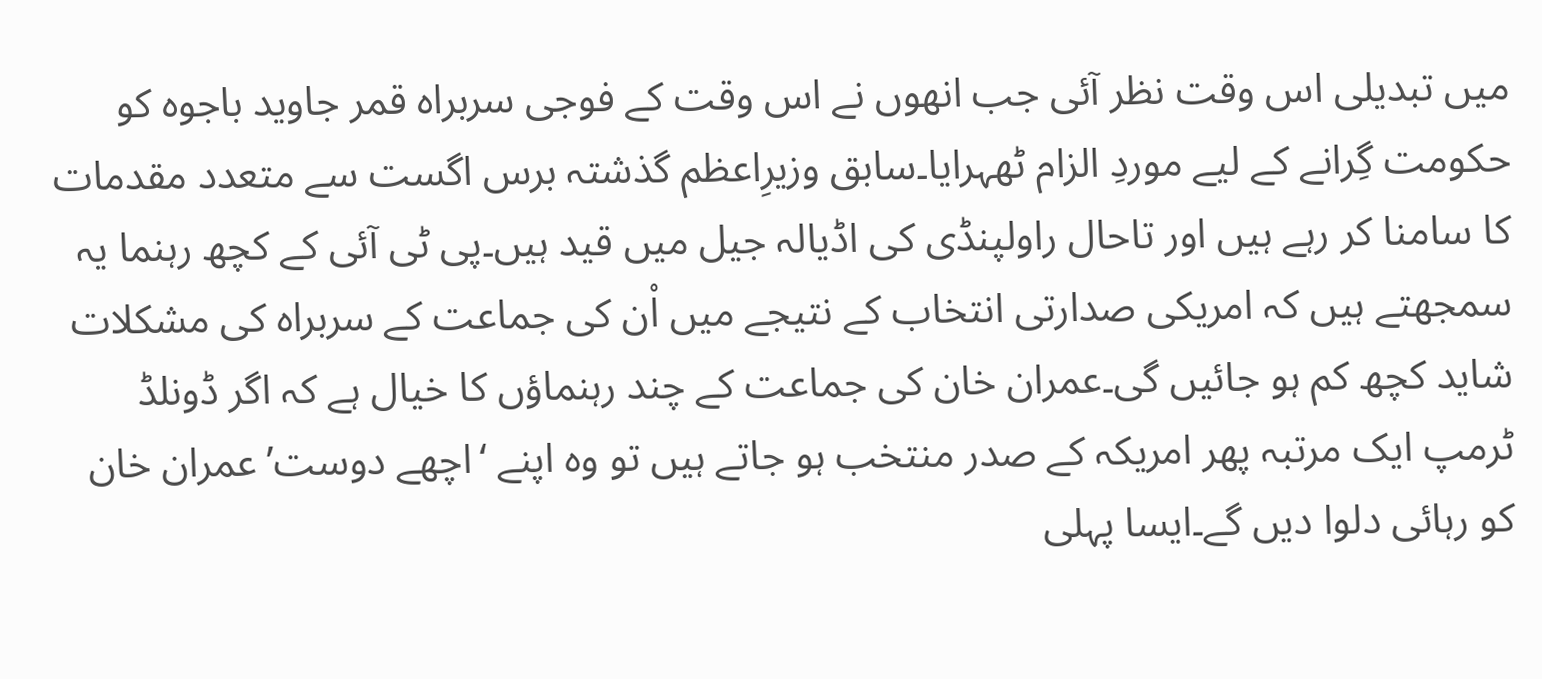میں تبدیلی اس وقت نظر آئی جب انھوں نے اس وقت کے فوجی سربراہ قمر جاوید باجوہ کو حکومت گِرانے کے لیے موردِ الزام ٹھہرایا۔سابق وزیرِاعظم گذشتہ برس اگست سے متعدد مقدمات کا سامنا کر رہے ہیں اور تاحال راولپنڈی کی اڈیالہ جیل میں قید ہیں۔پی ٹی آئی کے کچھ رہنما یہ سمجھتے ہیں کہ امریکی صدارتی انتخاب کے نتیجے میں اْن کی جماعت کے سربراہ کی مشکلات شاید کچھ کم ہو جائیں گی۔عمران خان کی جماعت کے چند رہنماؤں کا خیال ہے کہ اگر ڈونلڈ ٹرمپ ایک مرتبہ پھر امریکہ کے صدر منتخب ہو جاتے ہیں تو وہ اپنے ‘اچھے دوست’ عمران خان کو رہائی دلوا دیں گے۔ایسا پہلی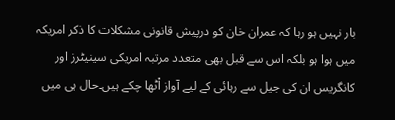بار نہیں ہو رہا کہ عمران خان کو درپیش قانونی مشکلات کا ذکر امریکہ میں ہوا ہو بلکہ اس سے قبل بھی متعدد مرتبہ امریکی سینیٹرز اور کانگریس ان کی جیل سے رہائی کے لیے آواز اْٹھا چکے ہیں۔حال ہی میں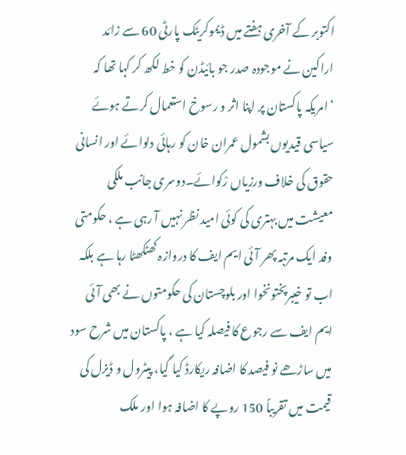اکتوبر کے آخری ہفتے میں ڈیموکریٹک پارٹی 60 سے زائد اراکین نے موجودہ صدر جو بائیڈن کو خط لکھ کر کہا تھا کہ ‘امریکہ پاکستان پر اپنا اثر و رسوخ استعمال کرتے ہوئے سیاسی قیدیوں بشمول عمران خان کو رہائی دلوائے اور انسانی حقوق کی خلاف ورزیاں رْکوائے۔دوسری جانب ملکی معیشت میں بہتری کی کوئی امید نظر نہیں آ رہی ہے ، حکومتی وفد ایک مرتبہ پھر آئی ایم ایف کا دروازہ کھٹکھٹا رہا ہے بلکہ اب تو خیبرپختونخوا اور بلوچستان کی حکومتوں نے بھی آئی ایم ایف سے رجوع کا فیصلہ کیا ہے ، پاکستان میں شرح سود میں ساڑھے نو فیصد کا اضافہ ریکارڈ کیا گیا، پیٹرول و ڈیزل کی قیمت میں تقریباً 150 روپے کا اضافہ ہوا اور ملک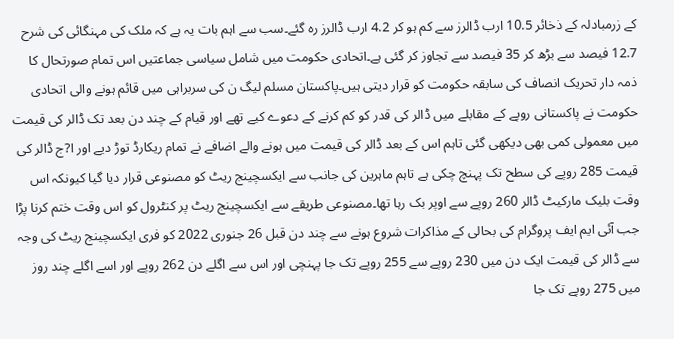کے زرمبادلہ کے ذخائر 10.5 ارب ڈالرز سے کم ہو کر 4.2 ارب ڈالرز رہ گئے۔سب سے اہم بات یہ ہے کہ ملک کی مہنگائی کی شرح 12.7 فیصد سے بڑھ کر 35 فیصد سے تجاوز کر گئی ہے۔اتحادی حکومت میں شامل سیاسی جماعتیں اس تمام صورتحال کا ذمہ دار تحریک انصاف کی سابقہ حکومت کو قرار دیتی ہیں۔پاکستان مسلم لیگ ن کی سربراہی میں قائم ہونے والی اتحادی حکومت نے پاکستانی روپے کے مقابلے میں ڈالر کی قدر کو کم کرنے کے دعوے کیے تھے اور قیام کے چند دن بعد تک ڈالر کی قیمت میں معمولی کمی بھی دیکھی گئی تاہم اس کے بعد ڈالر کی قیمت میں ہونے والے اضافے نے تمام ریکارڈ توڑ دیے اور ا?ج ڈالر کی قیمت 285 روپے کی سطح تک پہنچ چکی ہے تاہم ماہرین کی جانب سے ایکسچینج ریٹ کو مصنوعی قرار دیا گیا کیونکہ اس وقت بلیک مارکیٹ ڈالر 260 روپے سے اوپر بک رہا تھا۔مصنوعی طریقے سے ایکسچینج ریٹ پر کنٹرول کو اس وقت ختم کرنا پڑا جب آئی ایم ایف پروگرام کی بحالی کے مذاکرات شروع ہونے سے چند دن قبل 26 جنوری 2022 کو فری ایکسچینج ریٹ کی وجہ سے ڈالر کی قیمت ایک دن میں 230 روپے سے 255 روپے تک جا پہنچی اور اس سے اگلے دن 262 روپے اور اسے اگلے چند روز میں 275 روپے تک جا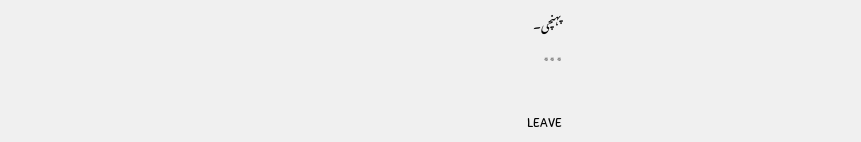پہنچی۔
٭٭٭

LEAVE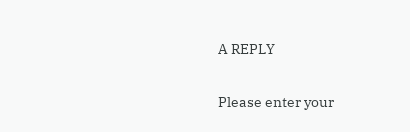A REPLY

Please enter your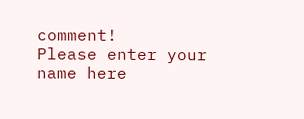comment!
Please enter your name here